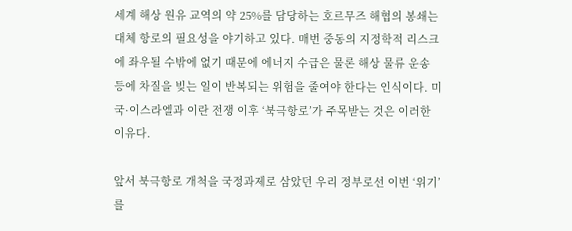세계 해상 원유 교역의 약 25%를 담당하는 호르무즈 해협의 봉쇄는 대체 항로의 필요성을 야기하고 있다. 매번 중동의 지정학적 리스크에 좌우될 수밖에 없기 때문에 에너지 수급은 물론 해상 물류 운송 등에 차질을 빚는 일이 반복되는 위험을 줄여야 한다는 인식이다. 미국·이스라엘과 이란 전쟁 이후 ‘북극항로’가 주목받는 것은 이러한 이유다.

앞서 북극항로 개척을 국정과제로 삼았던 우리 정부로선 이번 ‘위기’를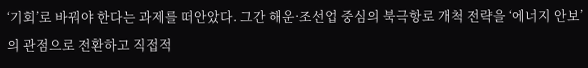‘기회’로 바꿔야 한다는 과제를 떠안았다. 그간 해운·조선업 중심의 북극항로 개척 전략을 ‘에너지 안보’의 관점으로 전환하고 직접적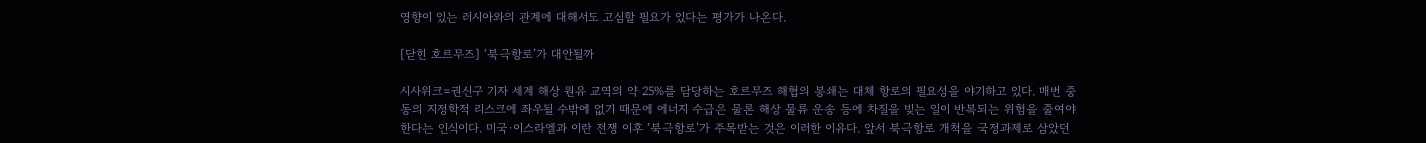영향이 있는 러시아와의 관계에 대해서도 고심할 필요가 있다는 평가가 나온다.

[닫힌 호르무즈] ‘북극항로’가 대안될까

시사위크=권신구 기자 세계 해상 원유 교역의 약 25%를 담당하는 호르무즈 해협의 봉쇄는 대체 항로의 필요성을 야기하고 있다. 매번 중동의 지정학적 리스크에 좌우될 수밖에 없기 때문에 에너지 수급은 물론 해상 물류 운송 등에 차질을 빚는 일이 반복되는 위험을 줄여야 한다는 인식이다. 미국·이스라엘과 이란 전쟁 이후 ‘북극항로’가 주목받는 것은 이러한 이유다. 앞서 북극항로 개척을 국정과제로 삼았던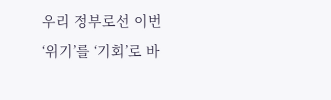우리 정부로선 이번 ‘위기’를 ‘기회’로 바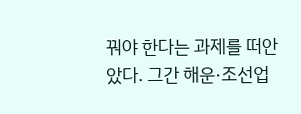꿔야 한다는 과제를 떠안았다. 그간 해운·조선업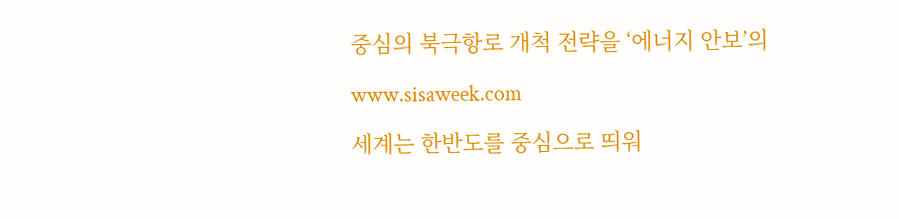중심의 북극항로 개척 전략을 ‘에너지 안보’의

www.sisaweek.com

세계는 한반도를 중심으로 띄워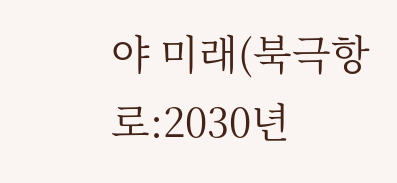야 미래(북극항로:2030년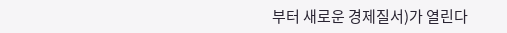부터 새로운 경제질서)가 열린다